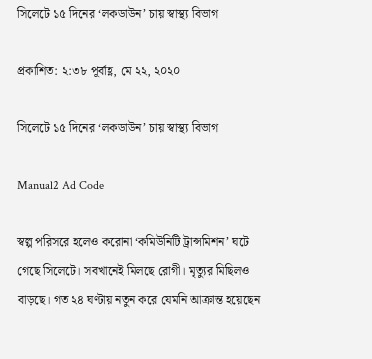সিলেটে ১৫ দিনের ‘লকডাউন’ চায় স্বাস্থ্য বিভাগ

প্রকাশিত: ২:৩৮ পূর্বাহ্ণ, মে ২২, ২০২০

সিলেটে ১৫ দিনের ‘লকডাউন’ চায় স্বাস্থ্য বিভাগ

Manual2 Ad Code

স্বল্প পরিসরে হলেও করোনা ‘কমিউনিটি ট্রান্সমিশন’ ঘটে গেছে সিলেটে। সবখানেই মিলছে রোগী। মৃত্যুর মিছিলও বাড়ছে। গত ২৪ ঘণ্টায় নতুন করে যেমনি আক্রান্ত হয়েছেন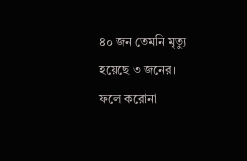৪০ জন তেমনি মৃত্যু হয়েছে ৩ জনের। ফলে করোনা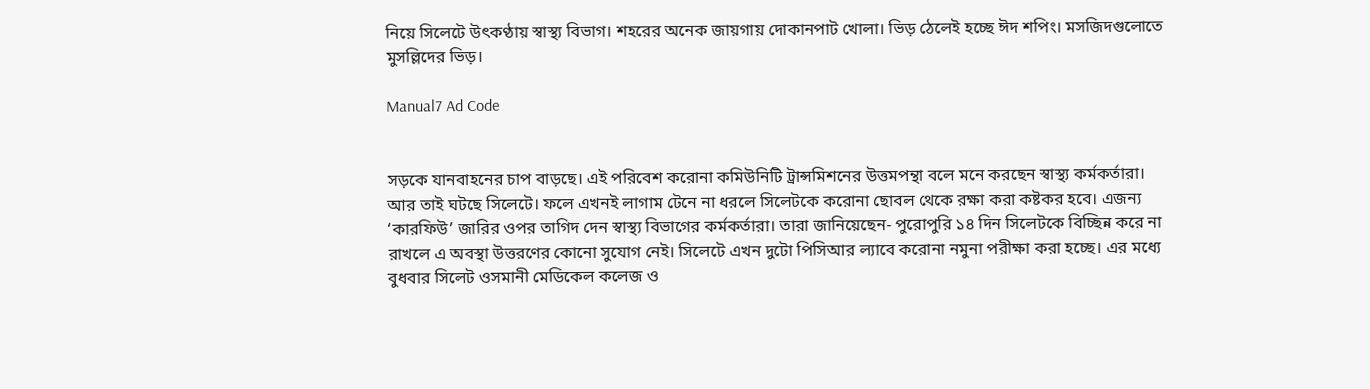নিয়ে সিলেটে উৎকণ্ঠায় স্বাস্থ্য বিভাগ। শহরের অনেক জায়গায় দোকানপাট খোলা। ভিড় ঠেলেই হচ্ছে ঈদ শপিং। মসজিদগুলোতে মুসল্লিদের ভিড়।

Manual7 Ad Code


সড়কে যানবাহনের চাপ বাড়ছে। এই পরিবেশ করোনা কমিউনিটি ট্রান্সমিশনের উত্তমপন্থা বলে মনে করছেন স্বাস্থ্য কর্মকর্তারা। আর তাই ঘটছে সিলেটে। ফলে এখনই লাগাম টেনে না ধরলে সিলেটকে করোনা ছোবল থেকে রক্ষা করা কষ্টকর হবে। এজন্য ‘কারফিউ’ জারির ওপর তাগিদ দেন স্বাস্থ্য বিভাগের কর্মকর্তারা। তারা জানিয়েছেন- পুরোপুরি ১৪ দিন সিলেটকে বিচ্ছিন্ন করে না রাখলে এ অবস্থা উত্তরণের কোনো সুযোগ নেই। সিলেটে এখন দুটো পিসিআর ল্যাবে করোনা নমুনা পরীক্ষা করা হচ্ছে। এর মধ্যে বুধবার সিলেট ওসমানী মেডিকেল কলেজ ও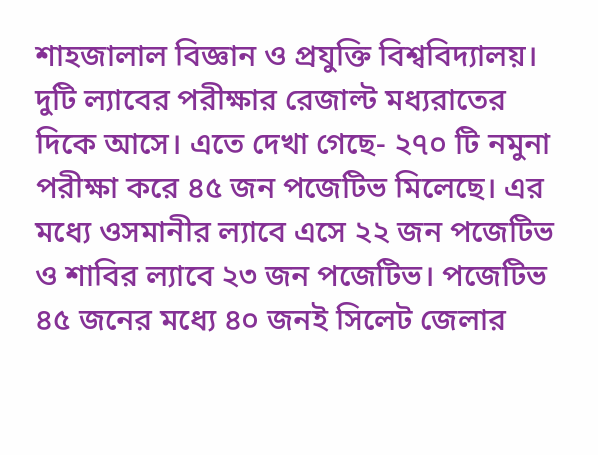শাহজালাল বিজ্ঞান ও প্রযুক্তি বিশ্ববিদ্যালয়। দুটি ল্যাবের পরীক্ষার রেজাল্ট মধ্যরাতের দিকে আসে। এতে দেখা গেছে- ২৭০ টি নমুনা পরীক্ষা করে ৪৫ জন পজেটিভ মিলেছে। এর মধ্যে ওসমানীর ল্যাবে এসে ২২ জন পজেটিভ ও শাবির ল্যাবে ২৩ জন পজেটিভ। পজেটিভ ৪৫ জনের মধ্যে ৪০ জনই সিলেট জেলার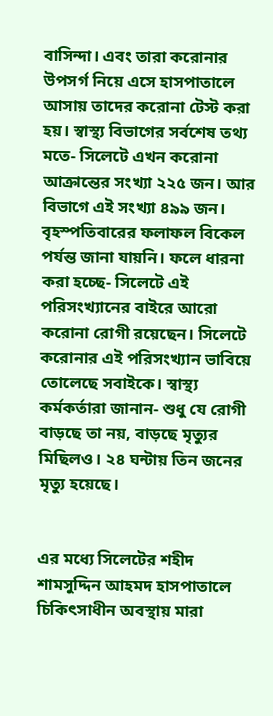বাসিন্দা। এবং তারা করোনার উপসর্গ নিয়ে এসে হাসপাতালে আসায় তাদের করোনা টেস্ট করা হয়। স্বাস্থ্য বিভাগের সর্বশেষ তথ্য মতে- সিলেটে এখন করোনা আক্রান্তের সংখ্যা ২২৫ জন। আর বিভাগে এই সংখ্যা ৪৯৯ জন। বৃহস্পতিবারের ফলাফল বিকেল পর্যন্ত জানা যায়নি। ফলে ধারনা করা হচ্ছে- সিলেটে এই পরিসংখ্যানের বাইরে আরো করোনা রোগী রয়েছেন। সিলেটে করোনার এই পরিসংখ্যান ভাবিয়ে তোলেছে সবাইকে। স্বাস্থ্য কর্মকর্তারা জানান- শুধু যে রোগী বাড়ছে তা নয়, বাড়ছে মৃত্যুর মিছিলও। ২৪ ঘন্টায় তিন জনের মৃত্যু হয়েছে।


এর মধ্যে সিলেটের শহীদ শামসুদ্দিন আহমদ হাসপাতালে চিকিৎসাধীন অবস্থায় মারা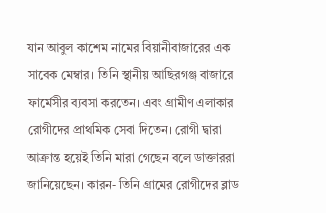যান আবুল কাশেম নামের বিয়ানীবাজারের এক সাবেক মেম্বার। তিনি স্থানীয় আছিরগঞ্জ বাজারে ফার্মেসীর ব্যবসা করতেন। এবং গ্রামীণ এলাকার রোগীদের প্রাথমিক সেবা দিতেন। রোগী দ্বারা আক্রান্ত হয়েই তিনি মারা গেছেন বলে ডাক্তাররা জানিয়েছেন। কারন- তিনি গ্রামের রোগীদের ব্লাড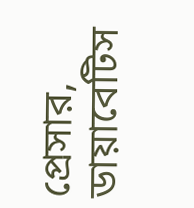প্রেসার, ডায়াবেটিস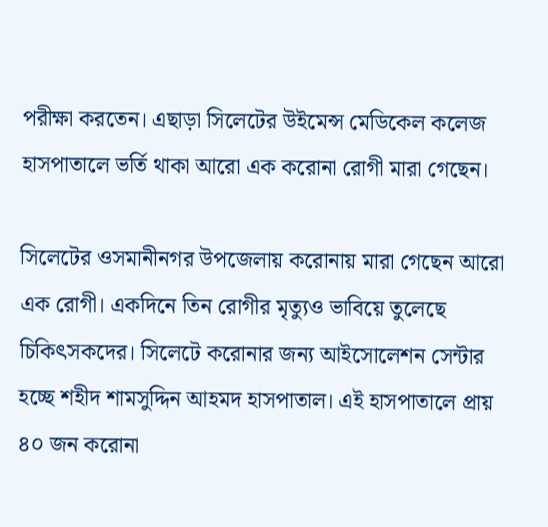পরীক্ষা করতেন। এছাড়া সিলেটের উইমেন্স মেডিকেল কলেজ হাসপাতালে ভর্তি থাকা আরো এক করোনা রোগী মারা গেছেন।

সিলেটের ওসমানীনগর উপজেলায় করোনায় মারা গেছেন আরো এক রোগী। একদিনে তিন রোগীর মৃত্যুও ভাবিয়ে তুলেছে চিকিৎসকদের। সিলেটে করোনার জন্য আইসোলেশন সেন্টার হচ্ছে শহীদ শামসুদ্দিন আহমদ হাসপাতাল। এই হাসপাতালে প্রায় ৪০ জন করোনা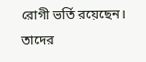রোগী ভর্তি রয়েছেন। তাদের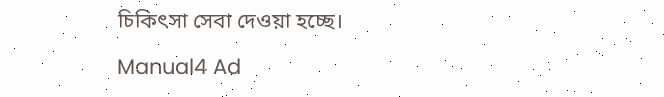চিকিৎসা সেবা দেওয়া হচ্ছে।

Manual4 Ad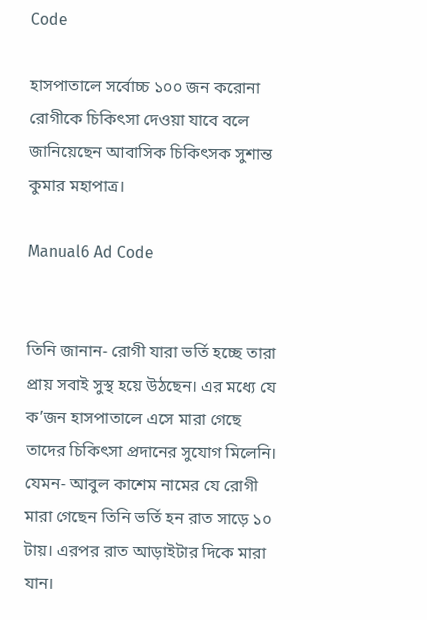Code

হাসপাতালে সর্বোচ্চ ১০০ জন করোনা রোগীকে চিকিৎসা দেওয়া যাবে বলে জানিয়েছেন আবাসিক চিকিৎসক সুশান্ত কুমার মহাপাত্র।

Manual6 Ad Code


তিনি জানান- রোগী যারা ভর্তি হচ্ছে তারা প্রায় সবাই সুস্থ হয়ে উঠছেন। এর মধ্যে যে ক’জন হাসপাতালে এসে মারা গেছে তাদের চিকিৎসা প্রদানের সুযোগ মিলেনি। যেমন- আবুল কাশেম নামের যে রোগী মারা গেছেন তিনি ভর্তি হন রাত সাড়ে ১০ টায়। এরপর রাত আড়াইটার দিকে মারা যান।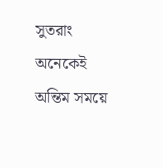সুতরাং অনেকেই অন্তিম সময়ে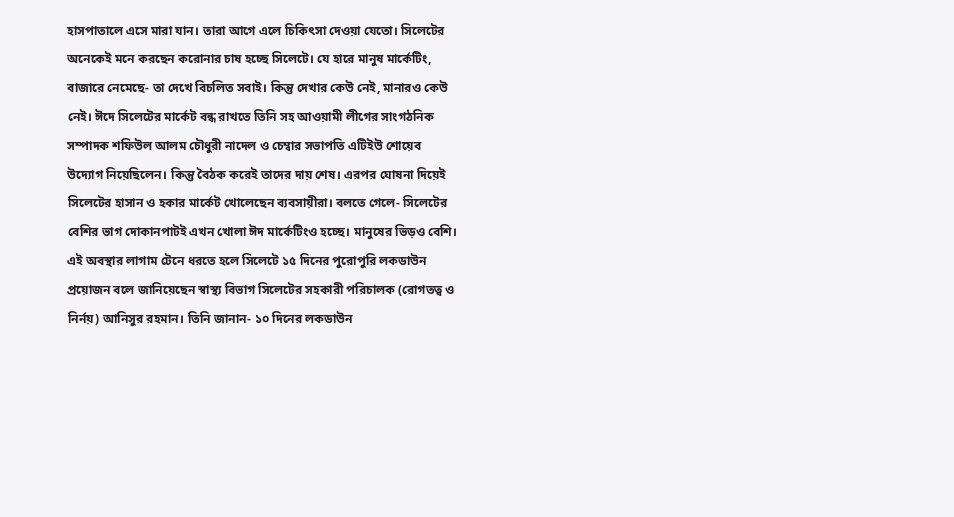হাসপাতালে এসে মারা যান। তারা আগে এলে চিকিৎসা দেওয়া যেতো। সিলেটের অনেকেই মনে করছেন করোনার চাষ হচ্ছে সিলেটে। যে হারে মানুষ মার্কেটিং, বাজারে নেমেছে- তা দেখে বিচলিত সবাই। কিন্তু দেখার কেউ নেই, মানারও কেউ নেই। ঈদে সিলেটের মার্কেট বন্ধ রাখতে তিনি সহ আওয়ামী লীগের সাংগঠনিক সম্পাদক শফিউল আলম চৌধুরী নাদেল ও চেম্বার সভাপতি এটিইউ শোয়েব উদ্যোগ নিয়েছিলেন। কিন্তু বৈঠক করেই তাদের দায় শেষ। এরপর ঘোষনা দিয়েই সিলেটের হাসান ও হকার মার্কেট খোলেছেন ব্যবসায়ীরা। বলতে গেলে- সিলেটের বেশির ভাগ দোকানপাটই এখন খোলা ঈদ মার্কেটিংও হচ্ছে। মানুষের ভিড়ও বেশি। এই অবস্থার লাগাম টেনে ধরতে হলে সিলেটে ১৫ দিনের পুরোপুরি লকডাউন প্রয়োজন বলে জানিয়েছেন স্বাস্থ্য বিভাগ সিলেটের সহকারী পরিচালক (রোগতত্ব ও নির্নয়) আনিসুর রহমান। তিনি জানান- ১০ দিনের লকডাউন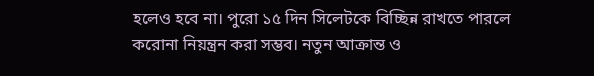হলেও হবে না। পুরো ১৫ দিন সিলেটকে বিচ্ছিন্ন রাখতে পারলে করোনা নিয়ন্ত্রন করা সম্ভব। নতুন আক্রান্ত ও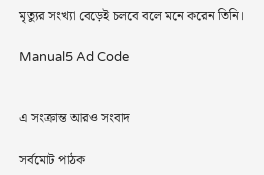মৃত্যুর সংখ্যা বেড়েই চলবে বলে মনে করেন তিনি।

Manual5 Ad Code


এ সংক্রান্ত আরও সংবাদ

সর্বমোট পাঠক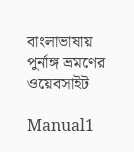বাংলাভাষায় পুর্নাঙ্গ ভ্রমণের ওয়েবসাইট

Manual1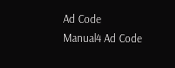Ad Code
Manual4 Ad Code